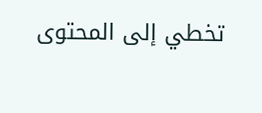تخطي إلى المحتوى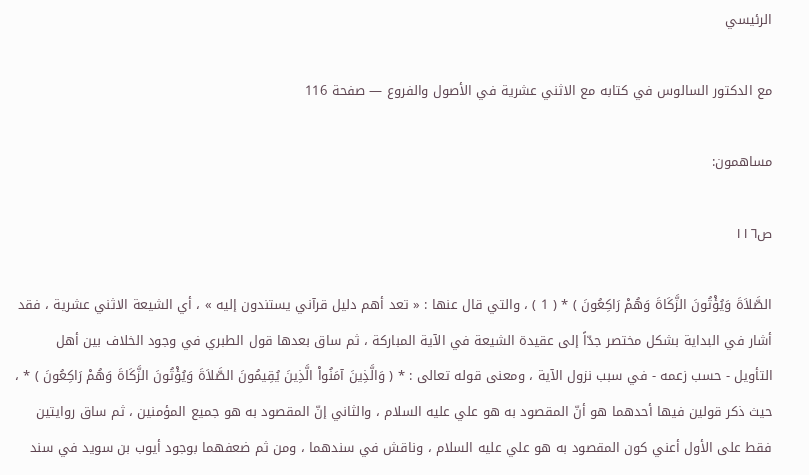الرئيسي

مع الدكتور السالوس في كتابه مع الاثني عشرية في الأصول والفروع — صفحة 116

مساهمون:

ص١١٦

الصَّلاَةَ وَيُؤْتُونَ الزَّكَاةَ وَهُمْ رَاكِعُونَ ) * ( 1 ) ، والتي قال عنها : « تعد أهم دليل قرآني يستندون إليه » ، أي الشيعة الاثني عشرية ، فقد أشار في البداية بشكل مختصر جدّاً إلى عقيدة الشيعة في الآية المباركة ، ثم ساق بعدها قول الطبري في وجود الخلاف بين أهل التأويل - حسب زعمه - في سبب نزول الآية ، ومعنى قوله تعالى : * ( وَالَّذِينَ آمَنُواْ الَّذِينَ يُقِيمُونَ الصَّلاَةَ وَيُؤْتُونَ الزَّكَاةَ وَهُمْ رَاكِعُونَ ) * ، حيث ذكر قولين فيها أحدهما هو أنّ المقصود به هو علي عليه السلام ، والثاني إنّ المقصود به هو جميع المؤمنين ، ثم ساق روايتين فقط على الأول أعني كون المقصود به هو علي عليه السلام ، وناقش في سندهما ، ومن ثم ضعفهما بوجود أيوب بن سويد في سند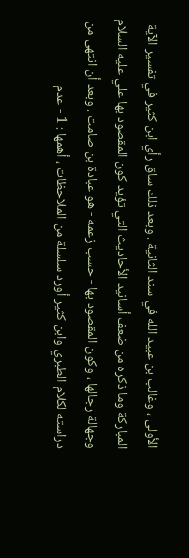الأولى ، وغالب بن عبيد الله في سند الثانية . وبعد ذلك ساق رأي ابن كثير في تفسير الآية المباركة وما ذكره من ضعف أسانيد الأحاديث التي تؤيد كون المقصود بها علي عليه السلام وجهالة رجالها ، وكون المقصود بها - حسب زعمه - هو عبادة بن صامت . وبعد أن انتهى من دراسته لكلام الطبري وابن كثير أورد سلسلة من الملاحظات ، أهمها : 1 - عدم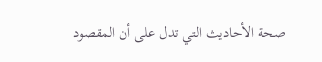صحة الأحاديث التي تدل على أن المقصود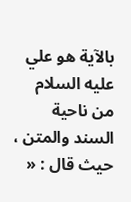بالآية هو علي عليه السلام من ناحية السند والمتن ، حيث قال : «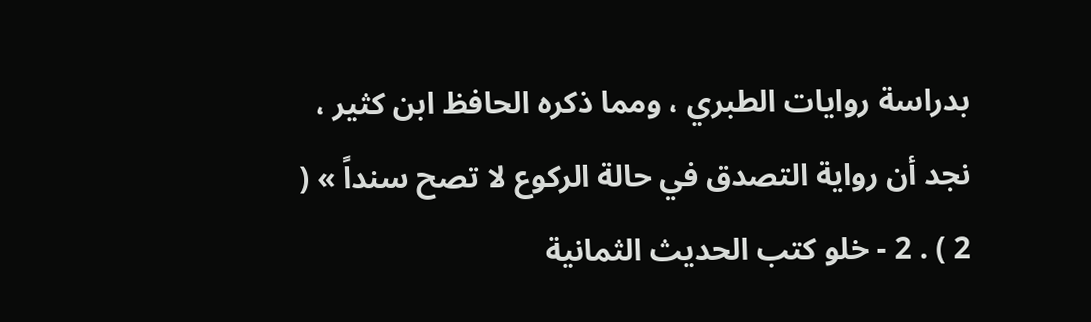بدراسة روايات الطبري ، ومما ذكره الحافظ ابن كثير ، نجد أن رواية التصدق في حالة الركوع لا تصح سنداً » ( 2 ) . 2 - خلو كتب الحديث الثمانية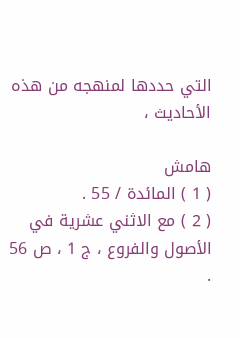التي حددها لمنهجه من هذه الأحاديث ،

هامش
( 1 ) المائدة / 55 .
( 2 ) مع الاثني عشرية في الأصول والفروع ، ج 1 ، ص 56 .